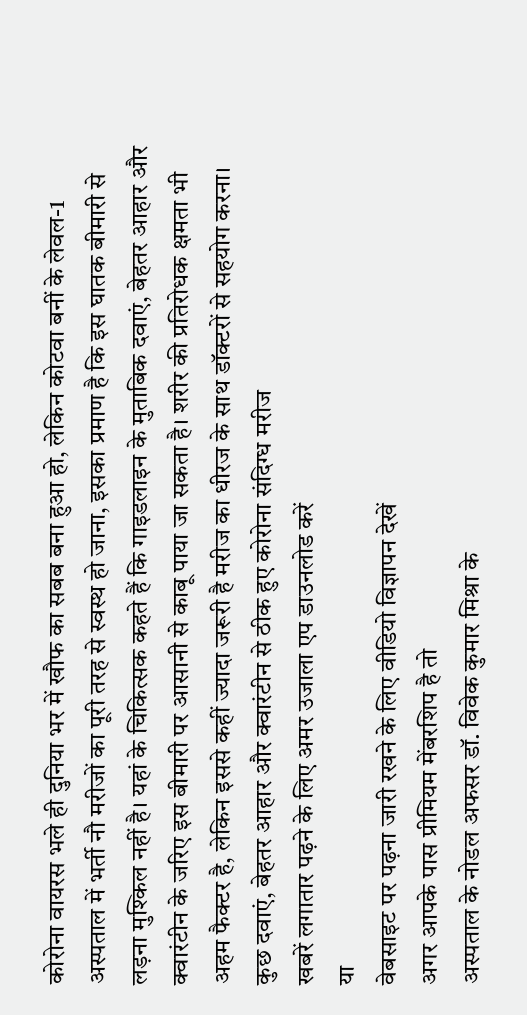कोरोना वायरस भले ही दुनिया भर में खौफ का सबब बना हुआ हो, लेकिन कोटवा बनीं के लेवल-1 अस्पताल में भर्ती नौ मरीजों का पूरी तरह से स्वस्थ हो जाना, इसका प्रमाण है कि इस घातक बीमारी से लड़ना मुश्किल नहीं है। यहां के चिकित्सक कहते हैं कि गाइडलाइन के मुताबिक दवाएं, बेहतर आहार और क्वारंटीन के जरिए इस बीमारी पर आसानी से काबू पाया जा सकता है। शरीर की प्रतिरोधक क्षमता भी अहम फैक्टर है, लेकिन इससे कहीं ज्यादा जरूरी है मरीज का धीरज के साथ डॉक्टरों से सहयोग करना।
कुछ दवाएं, बेहतर आहार और क्वारंटीन से ठीक हुए कोरोना संदिग्ध मरीज
खबरें लगातार पढ़ने के लिए अमर उजाला एप डाउनलोड करें
या
वेबसाइट पर पढ़ना जारी रखने के लिए वीडियो विज्ञापन देखें
अगर आपके पास प्रीमियम मेंबरशिप है तो
अस्पताल के नोडल अफसर डॉ. विवेक कुमार मिश्रा के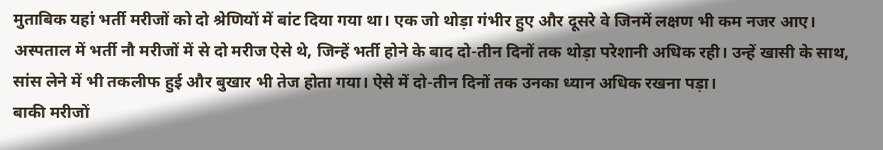मुताबिक यहां भर्ती मरीजों को दो श्रेणियों में बांट दिया गया था। एक जो थोड़ा गंभीर हुए और दूसरे वे जिनमें लक्षण भी कम नजर आए। अस्पताल में भर्ती नौ मरीजों में से दो मरीज ऐसे थे, जिन्हें भर्ती होने के बाद दो-तीन दिनों तक थोड़ा परेशानी अधिक रही। उन्हें खासी के साथ, सांस लेने में भी तकलीफ हुई और बुखार भी तेज होता गया। ऐसे में दो-तीन दिनों तक उनका ध्यान अधिक रखना पड़ा।
बाकी मरीजों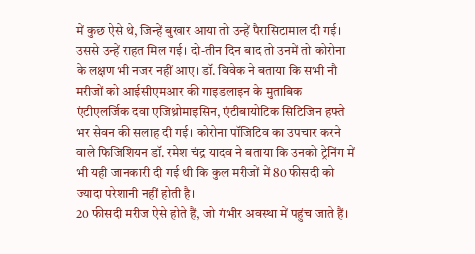में कुछ ऐसे थे, जिन्हें बुखार आया तो उन्हें पैरासिटामाल दी गई। उससे उन्हें राहत मिल गई। दो-तीन दिन बाद तो उनमें तो कोरोना के लक्षण भी नजर नहीं आए। डॉ. विवेक ने बताया कि सभी नौ मरीजों को आईसीएमआर की गाइडलाइन के मुताबिक एंटीएलर्जिक दवा एजिथ्रोमाइसिन, एंटीबायोटिक सिटिजिन हफ्ते भर सेवन की सलाह दी गई। कोरोना पॉजिटिव का उपचार करने वाले फिजिशियन डॉ. रमेश चंद्र यादव ने बताया कि उनको ट्रेनिंग में भी यही जानकारी दी गई थी कि कुल मरीजों में 80 फीसदी को ज्यादा परेशानी नहीं होती है।
20 फीसदी मरीज ऐसे होते हैं, जो गंभीर अवस्था में पहुंच जाते हैं।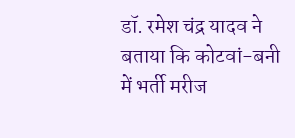डॉ. रमेश चंद्र यादव ने बताया कि कोटवां-बनी में भर्ती मरीज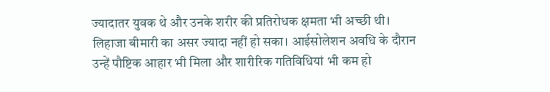ज्यादातर युवक थे और उनके शरीर की प्रतिरोधक क्षमता भी अच्छी थी। लिहाजा बीमारी का असर ज्यादा नहीं हो सका। आईसोलेशन अवधि के दौरान उन्हें पौष्टिक आहार भी मिला और शारीरिक गतिविधियां भी कम हो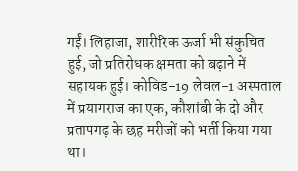गईं। लिहाजा, शारीरिक ऊर्जा भी संकुचित हुई, जो प्रतिरोधक क्षमता को बढ़ाने में सहायक हुई। कोविड-19 लेवल-1 अस्पताल में प्रयागराज का एक, कौशांबी के दो और प्रतापगढ़ के छह मरीजों को भर्ती किया गया था।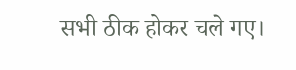सभी ठीक होकर चले गए।